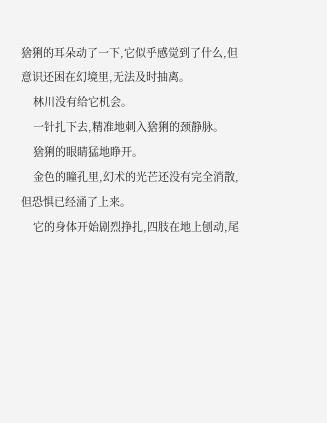猞猁的耳朵动了一下,它似乎感觉到了什么,但意识还困在幻境里,无法及时抽离。
    林川没有给它机会。
    一针扎下去,精准地刺入猞猁的颈静脉。
    猞猁的眼睛猛地睁开。
    金色的瞳孔里,幻术的光芒还没有完全消散,但恐惧已经涌了上来。
    它的身体开始剧烈挣扎,四肢在地上刨动,尾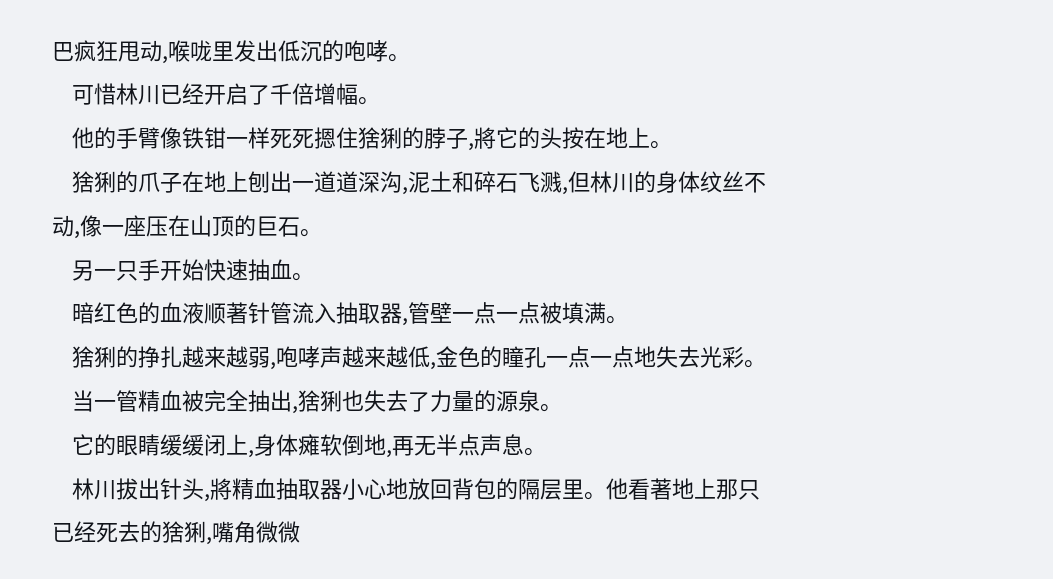巴疯狂甩动,喉咙里发出低沉的咆哮。
    可惜林川已经开启了千倍增幅。
    他的手臂像铁钳一样死死摁住猞猁的脖子,將它的头按在地上。
    猞猁的爪子在地上刨出一道道深沟,泥土和碎石飞溅,但林川的身体纹丝不动,像一座压在山顶的巨石。
    另一只手开始快速抽血。
    暗红色的血液顺著针管流入抽取器,管壁一点一点被填满。
    猞猁的挣扎越来越弱,咆哮声越来越低,金色的瞳孔一点一点地失去光彩。
    当一管精血被完全抽出,猞猁也失去了力量的源泉。
    它的眼睛缓缓闭上,身体瘫软倒地,再无半点声息。
    林川拔出针头,將精血抽取器小心地放回背包的隔层里。他看著地上那只已经死去的猞猁,嘴角微微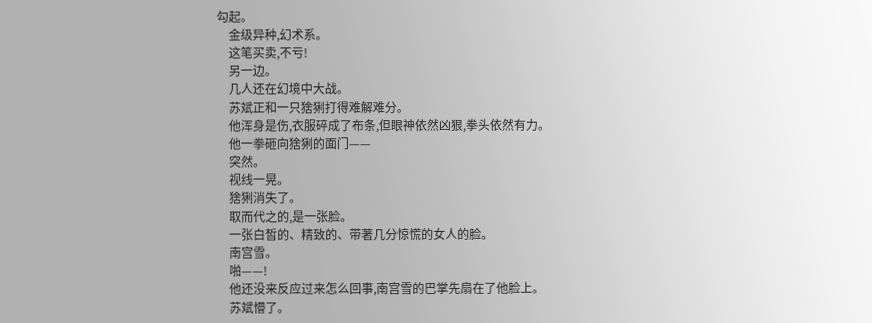勾起。
    金级异种,幻术系。
    这笔买卖,不亏!
    另一边。
    几人还在幻境中大战。
    苏斌正和一只猞猁打得难解难分。
    他浑身是伤,衣服碎成了布条,但眼神依然凶狠,拳头依然有力。
    他一拳砸向猞猁的面门——
    突然。
    视线一晃。
    猞猁消失了。
    取而代之的,是一张脸。
    一张白皙的、精致的、带著几分惊慌的女人的脸。
    南宫雪。
    啪——!
    他还没来反应过来怎么回事,南宫雪的巴掌先扇在了他脸上。
    苏斌懵了。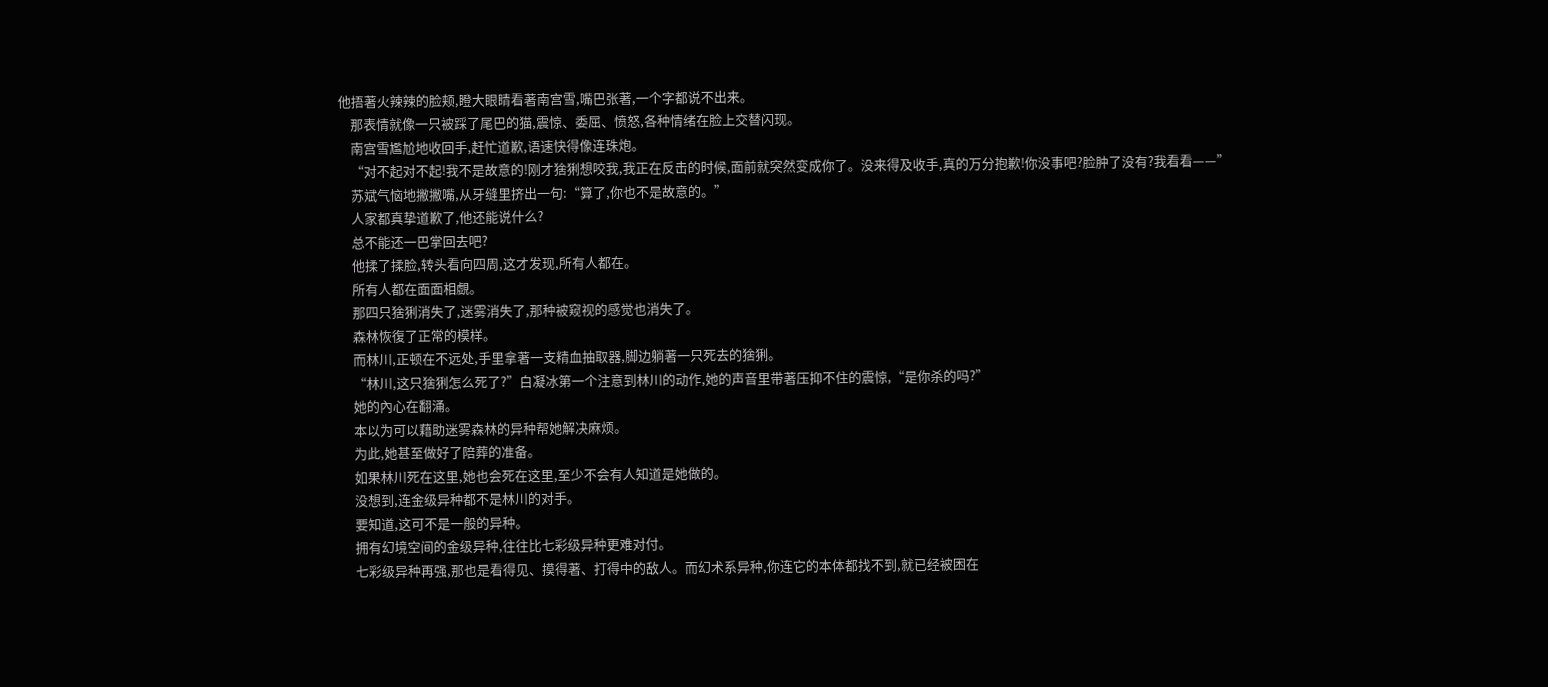他捂著火辣辣的脸颊,瞪大眼睛看著南宫雪,嘴巴张著,一个字都说不出来。
    那表情就像一只被踩了尾巴的猫,震惊、委屈、愤怒,各种情绪在脸上交替闪现。
    南宫雪尷尬地收回手,赶忙道歉,语速快得像连珠炮。
    “对不起对不起!我不是故意的!刚才猞猁想咬我,我正在反击的时候,面前就突然变成你了。没来得及收手,真的万分抱歉!你没事吧?脸肿了没有?我看看——”
    苏斌气恼地撇撇嘴,从牙缝里挤出一句:“算了,你也不是故意的。”
    人家都真挚道歉了,他还能说什么?
    总不能还一巴掌回去吧?
    他揉了揉脸,转头看向四周,这才发现,所有人都在。
    所有人都在面面相覷。
    那四只猞猁消失了,迷雾消失了,那种被窥视的感觉也消失了。
    森林恢復了正常的模样。
    而林川,正顿在不远处,手里拿著一支精血抽取器,脚边躺著一只死去的猞猁。
    “林川,这只猞猁怎么死了?”白凝冰第一个注意到林川的动作,她的声音里带著压抑不住的震惊,“是你杀的吗?”
    她的內心在翻涌。
    本以为可以藉助迷雾森林的异种帮她解决麻烦。
    为此,她甚至做好了陪葬的准备。
    如果林川死在这里,她也会死在这里,至少不会有人知道是她做的。
    没想到,连金级异种都不是林川的对手。
    要知道,这可不是一般的异种。
    拥有幻境空间的金级异种,往往比七彩级异种更难对付。
    七彩级异种再强,那也是看得见、摸得著、打得中的敌人。而幻术系异种,你连它的本体都找不到,就已经被困在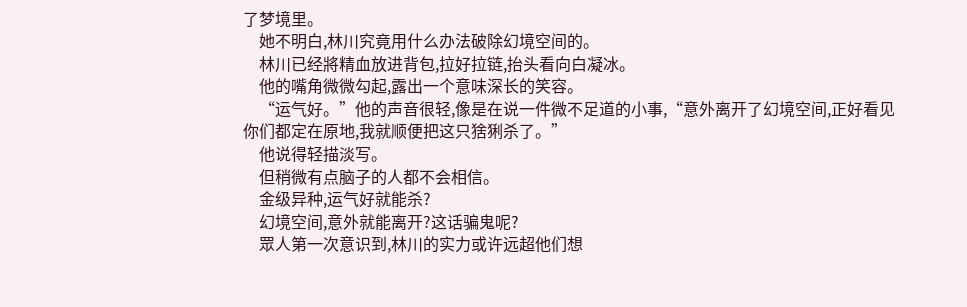了梦境里。
    她不明白,林川究竟用什么办法破除幻境空间的。
    林川已经將精血放进背包,拉好拉链,抬头看向白凝冰。
    他的嘴角微微勾起,露出一个意味深长的笑容。
    “运气好。”他的声音很轻,像是在说一件微不足道的小事,“意外离开了幻境空间,正好看见你们都定在原地,我就顺便把这只猞猁杀了。”
    他说得轻描淡写。
    但稍微有点脑子的人都不会相信。
    金级异种,运气好就能杀?
    幻境空间,意外就能离开?这话骗鬼呢?
    眾人第一次意识到,林川的实力或许远超他们想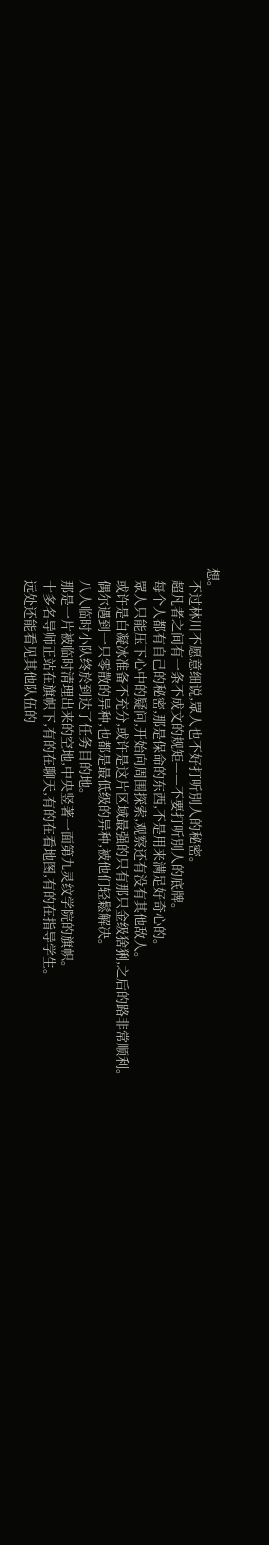想。
    不过林川不愿意细说,眾人也不好打听別人的秘密。
    超凡者之间有一条不成文的规矩——不要打听別人的底牌。
    每个人都有自己的秘密,那是保命的东西,不是用来满足好奇心的。
    眾人只能压下心中的疑问,开始向周围探索,观察还有没有其他敌人。
    或许是白凝冰准备不充分,或许是这片区域最强的只有那只金级猞猁,之后的路非常顺利。
    偶尔遇到一只零散的异种,也都是最低级的异种,被他们轻鬆解决。
    八人临时小队终於到达了任务目的地。
    那是一片被临时清理出来的空地,中央竖著一面第九灵纹学院的旗帜。
    十多名导师正站在旗帜下,有的在聊天,有的在看地图,有的在指导学生。
    远处还能看见其他队伍的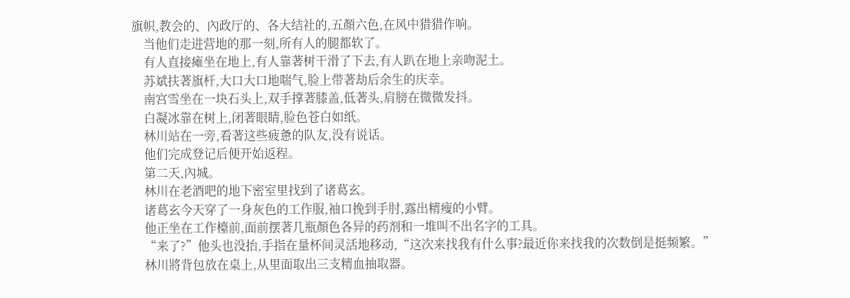旗帜,教会的、內政厅的、各大结社的,五顏六色,在风中猎猎作响。
    当他们走进营地的那一刻,所有人的腿都软了。
    有人直接瘫坐在地上,有人靠著树干滑了下去,有人趴在地上亲吻泥土。
    苏斌扶著旗杆,大口大口地喘气,脸上带著劫后余生的庆幸。
    南宫雪坐在一块石头上,双手撑著膝盖,低著头,肩膀在微微发抖。
    白凝冰靠在树上,闭著眼睛,脸色苍白如纸。
    林川站在一旁,看著这些疲惫的队友,没有说话。
    他们完成登记后便开始返程。
    第二天,內城。
    林川在老酒吧的地下密室里找到了诸葛玄。
    诸葛玄今天穿了一身灰色的工作服,袖口挽到手肘,露出精瘦的小臂。
    他正坐在工作檯前,面前摆著几瓶顏色各异的药剂和一堆叫不出名字的工具。
    “来了?”他头也没抬,手指在量杯间灵活地移动,“这次来找我有什么事?最近你来找我的次数倒是挺频繁。”
    林川將背包放在桌上,从里面取出三支精血抽取器。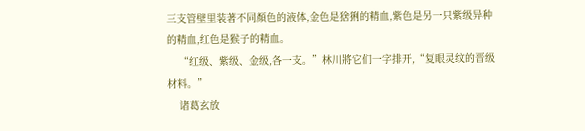三支管壁里装著不同顏色的液体,金色是猞猁的精血,紫色是另一只紫级异种的精血,红色是猴子的精血。
    “红级、紫级、金级,各一支。”林川將它们一字排开,“复眼灵纹的晋级材料。”
    诸葛玄放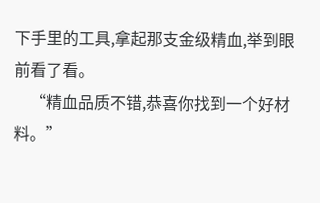下手里的工具,拿起那支金级精血,举到眼前看了看。
    “精血品质不错,恭喜你找到一个好材料。”